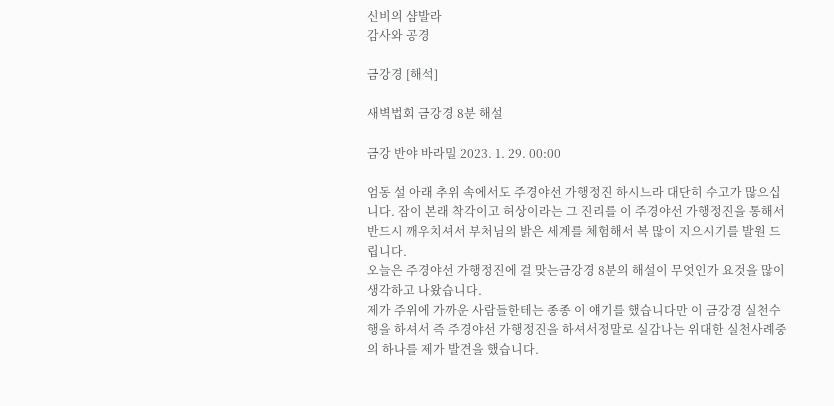신비의 샴발라
감사와 공경

금강경 [해석]

새벽법회 금강경 8분 해설

금강 반야 바라밀 2023. 1. 29. 00:00

엄동 설 아래 추위 속에서도 주경야선 가행정진 하시느라 대단히 수고가 많으십니다. 잠이 본래 착각이고 허상이라는 그 진리를 이 주경야선 가행정진을 통해서 반드시 깨우치셔서 부처님의 밝은 세계를 체험해서 복 많이 지으시기를 발원 드립니다.
오늘은 주경야선 가행정진에 걸 맞는금강경 8분의 해설이 무엇인가 요것을 많이 생각하고 나왔습니다.
제가 주위에 가까운 사람들한테는 종종 이 얘기를 했습니다만 이 금강경 실천수행을 하셔서 즉 주경야선 가행정진을 하셔서정말로 실감나는 위대한 실천사례중의 하나를 제가 발견을 했습니다.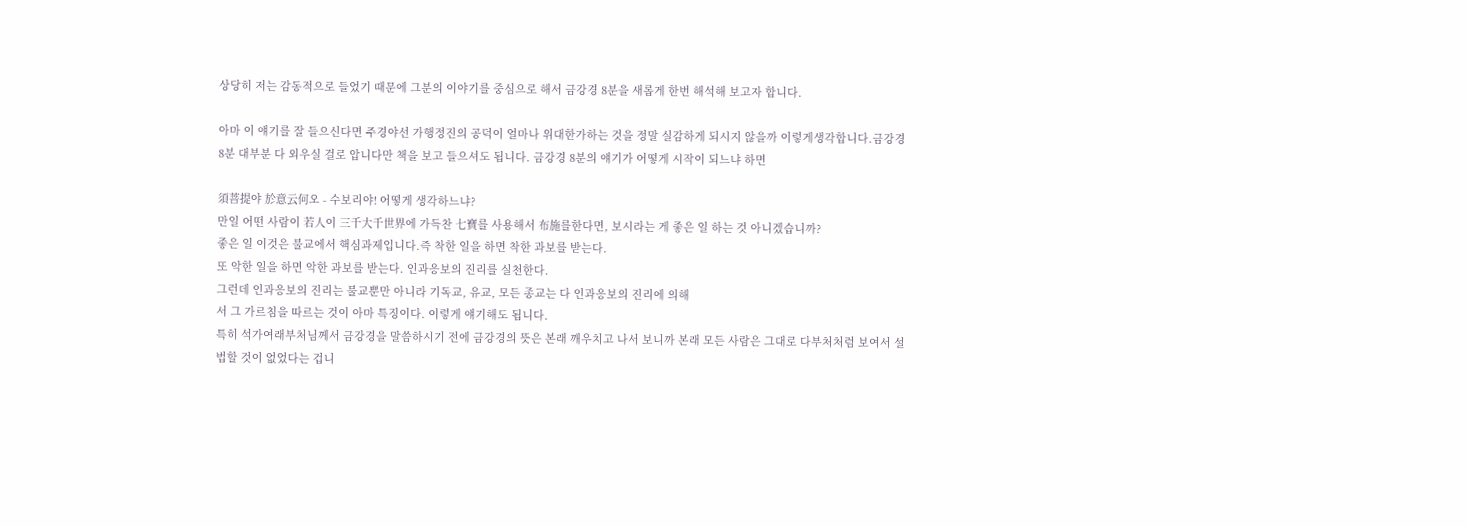상당히 저는 감동적으로 들었기 때문에 그분의 이야기를 중심으로 해서 금강경 8분을 새롭게 한번 해석해 보고자 합니다.

아마 이 얘기를 잘 들으신다면 주경야선 가행정진의 공덕이 얼마나 위대한가하는 것을 정말 실감하게 되시지 않을까 이렇게생각합니다.금강경 8분 대부분 다 외우실 걸로 압니다만 책을 보고 들으셔도 됩니다. 금강경 8분의 얘기가 어떻게 시작이 되느냐 하면

須菩提야 於意云何오 - 수보리야! 어떻게 생각하느냐?
만일 어떤 사람이 若人이 三千大千世界에 가득찬 七寶를 사용해서 布施를한다면, 보시라는 게 좋은 일 하는 것 아니겠습니까?
좋은 일 이것은 불교에서 핵심과제입니다.즉 착한 일을 하면 착한 과보를 받는다.
또 악한 일을 하면 악한 과보를 받는다. 인과응보의 진리를 실천한다.
그런데 인과응보의 진리는 불교뿐만 아니라 기독교, 유교, 모든 종교는 다 인과응보의 진리에 의해
서 그 가르침을 따르는 것이 아마 특징이다. 이렇게 얘기해도 됩니다.
특히 석가여래부처님께서 금강경을 말씀하시기 전에 금강경의 뜻은 본래 깨우치고 나서 보니까 본래 모든 사람은 그대로 다부처처럼 보여서 설법할 것이 없었다는 겁니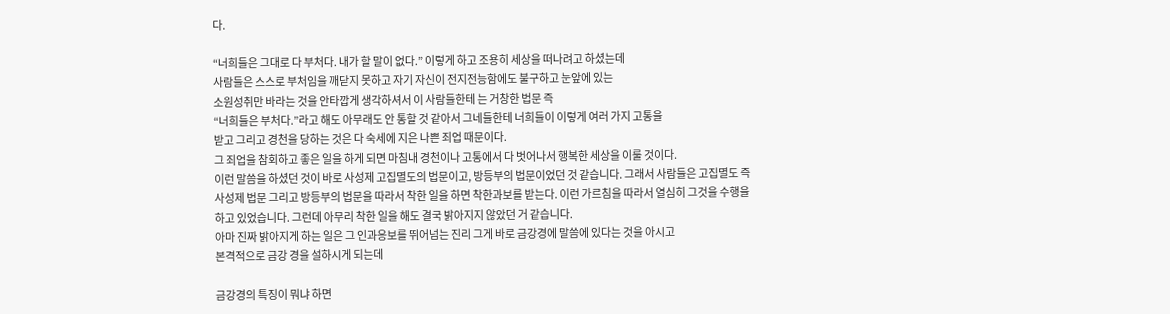다.

“너희들은 그대로 다 부처다. 내가 할 말이 없다.” 이렇게 하고 조용히 세상을 떠나려고 하셨는데
사람들은 스스로 부처임을 깨닫지 못하고 자기 자신이 전지전능함에도 불구하고 눈앞에 있는
소원성취만 바라는 것을 안타깝게 생각하셔서 이 사람들한테 는 거창한 법문 즉
“너희들은 부처다.”라고 해도 아무래도 안 통할 것 같아서 그네들한테 너희들이 이렇게 여러 가지 고통을
받고 그리고 경천을 당하는 것은 다 숙세에 지은 나쁜 죄업 때문이다.
그 죄업을 참회하고 좋은 일을 하게 되면 마침내 경천이나 고통에서 다 벗어나서 행복한 세상을 이룰 것이다.
이런 말씀을 하셨던 것이 바로 사성제 고집멸도의 법문이고, 방등부의 법문이었던 것 같습니다. 그래서 사람들은 고집멸도 즉
사성제 법문 그리고 방등부의 법문을 따라서 착한 일을 하면 착한과보를 받는다. 이런 가르침을 따라서 열심히 그것을 수행을
하고 있었습니다. 그런데 아무리 착한 일을 해도 결국 밝아지지 않았던 거 같습니다.
아마 진짜 밝아지게 하는 일은 그 인과응보를 뛰어넘는 진리 그게 바로 금강경에 말씀에 있다는 것을 아시고
본격적으로 금강 경을 설하시게 되는데

금강경의 특징이 뭐냐 하면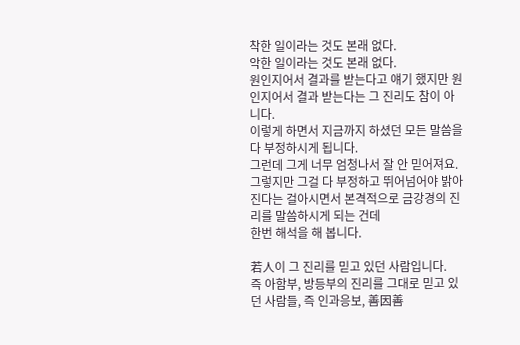착한 일이라는 것도 본래 없다.
악한 일이라는 것도 본래 없다.
원인지어서 결과를 받는다고 얘기 했지만 원인지어서 결과 받는다는 그 진리도 참이 아니다.
이렇게 하면서 지금까지 하셨던 모든 말씀을 다 부정하시게 됩니다.
그런데 그게 너무 엄청나서 잘 안 믿어져요.
그렇지만 그걸 다 부정하고 뛰어넘어야 밝아진다는 걸아시면서 본격적으로 금강경의 진리를 말씀하시게 되는 건데
한번 해석을 해 봅니다.

若人이 그 진리를 믿고 있던 사람입니다.
즉 아함부, 방등부의 진리를 그대로 믿고 있던 사람들, 즉 인과응보, 善因善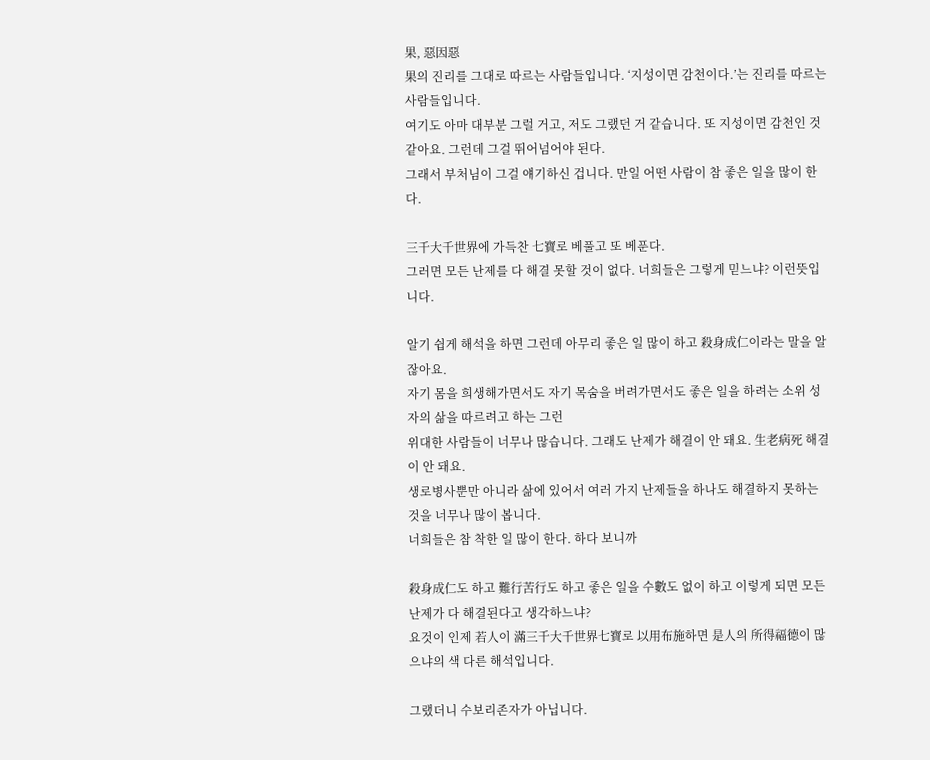果, 惡因惡
果의 진리를 그대로 따르는 사람들입니다. ‘지성이면 감천이다.’는 진리를 따르는 사람들입니다.
여기도 아마 대부분 그럴 거고, 저도 그랬던 거 같습니다. 또 지성이면 감천인 것 같아요. 그런데 그걸 뛰어넘어야 된다.
그래서 부처님이 그걸 얘기하신 겁니다. 만일 어떤 사람이 참 좋은 일을 많이 한다.

三千大千世界에 가득찬 七寶로 베풀고 또 베푼다.
그러면 모든 난제를 다 해결 못할 것이 없다. 너희들은 그렇게 믿느냐? 이런뜻입니다.

알기 쉽게 해석을 하면 그런데 아무리 좋은 일 많이 하고 殺身成仁이라는 말을 알잖아요.
자기 몸을 희생해가면서도 자기 목숨을 버려가면서도 좋은 일을 하려는 소위 성자의 삶을 따르려고 하는 그런
위대한 사람들이 너무나 많습니다. 그래도 난제가 해결이 안 돼요. 生老病死 해결이 안 돼요.
생로병사뿐만 아니라 삶에 있어서 여러 가지 난제들을 하나도 해결하지 못하는 것을 너무나 많이 봅니다.
너희들은 참 착한 일 많이 한다. 하다 보니까

殺身成仁도 하고 難行苦行도 하고 좋은 일을 수數도 없이 하고 이렇게 되면 모든
난제가 다 해결된다고 생각하느냐?
요것이 인제 若人이 滿三千大千世界七寶로 以用布施하면 是人의 所得福德이 많으냐의 색 다른 해석입니다.

그랬더니 수보리존자가 아닙니다.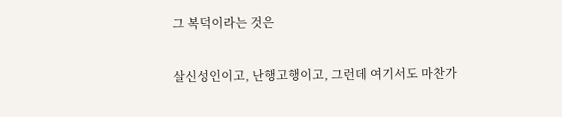그 복덕이라는 것은

살신성인이고, 난행고행이고, 그런데 여기서도 마찬가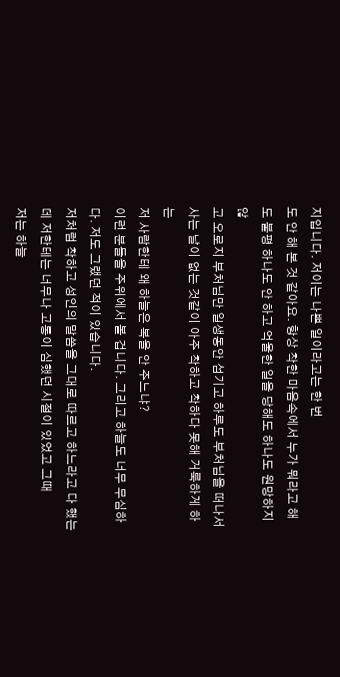지입니다. 저이는 나쁜 일이라고는 한 번
도 안 해 본 것 같아요. 항상 착한 마음속에서 누가 뭐라고 해도 불평 하나도 안 하고 억울한 일을 당해도 하나도 원망하지 않
고 오로지 부처님만 일생동안 섬기고 하루도 부처님을 떠나서 사는 날이 없는 것같이 아주 착하고 착하다 못해 거룩하게 하는
저 사람한테 왜 하늘은 복을 안 주느냐?
이런 분들을 주위에서 볼 겁니다. 그리고 하늘도 너무 무심하다. 저도 그랬던 적이 있습니다.
저처럼 착하고 성인의 말씀을 그대로 따르고 하느라고 다 했는데 저한테는 너무나 고통이 심했던 시절이 있었고 그때
저는 하늘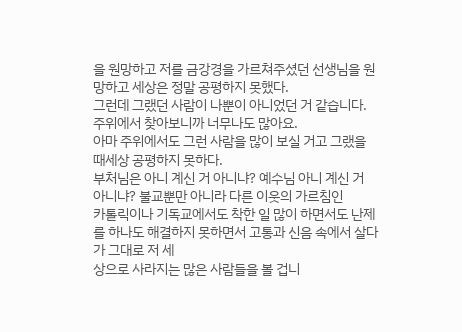을 원망하고 저를 금강경을 가르쳐주셨던 선생님을 원망하고 세상은 정말 공평하지 못했다.
그런데 그랬던 사람이 나뿐이 아니었던 거 같습니다. 주위에서 찾아보니까 너무나도 많아요.
아마 주위에서도 그런 사람을 많이 보실 거고 그랬을 때세상 공평하지 못하다.
부처님은 아니 계신 거 아니냐? 예수님 아니 계신 거 아니냐? 불교뿐만 아니라 다른 이웃의 가르침인
카톨릭이나 기독교에서도 착한 일 많이 하면서도 난제를 하나도 해결하지 못하면서 고통과 신음 속에서 살다가 그대로 저 세
상으로 사라지는 많은 사람들을 볼 겁니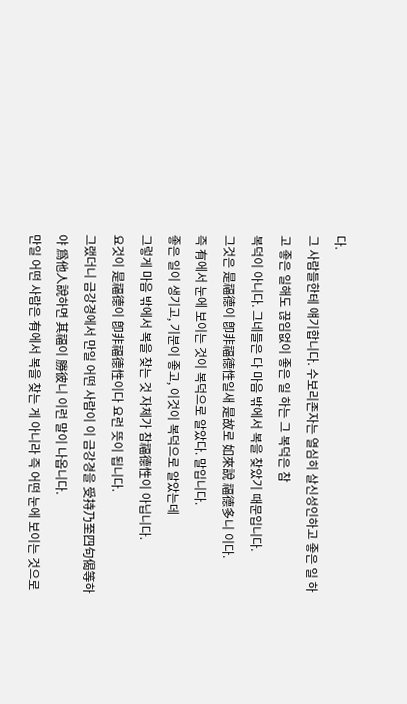다.
그 사람들한테 얘기합니다. 수보리존자는 열심히 살신성인하고 좋은 일 하고 좋은 일해도 끊임없이 좋은 일 하는 그 복덕은 참
복덕이 아니다. 그네들은 다 마음 밖에서 복을 찾았기 때문입니다.
그것은 是福德이 卽非福德性일새 是故로 如來說 福德多니 이다.
즉 有에서 눈에 보이는 것이 복덕으로 알았다. 말입니다.
좋은 일이 생기고, 기분이 좋고, 이것이 복덕으로 알았는데
그렇게 마음 밖에서 복을 찾는 것 자체가 참福德性이 아닙니다.
요것이 是福德이 卽非福德性이다 요런 뜻이 됩니다.
그랬더니 금강경에서 만일 어떤 사람이 이 금강경을 受持乃至四句偈等하야 爲他人說하면 其福이 勝彼니 이런 말이 나옵니다.
만일 어떤 사람은 有에서 복을 찾는 게 아니라 즉 어떤 눈에 보이는 것으로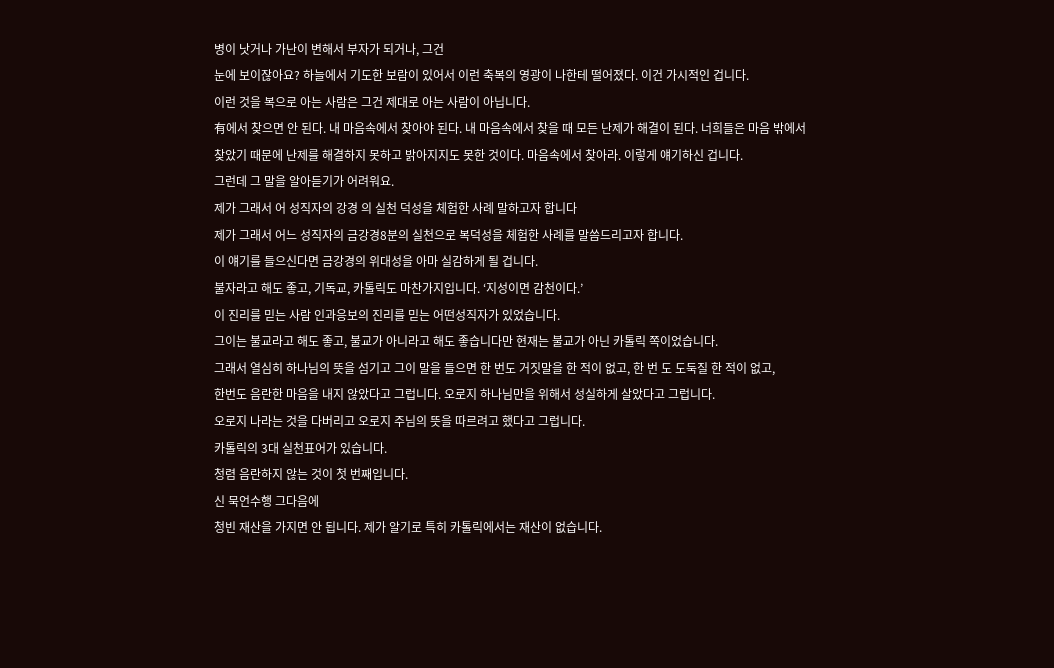병이 낫거나 가난이 변해서 부자가 되거나, 그건
눈에 보이잖아요? 하늘에서 기도한 보람이 있어서 이런 축복의 영광이 나한테 떨어졌다. 이건 가시적인 겁니다.
이런 것을 복으로 아는 사람은 그건 제대로 아는 사람이 아닙니다.
有에서 찾으면 안 된다. 내 마음속에서 찾아야 된다. 내 마음속에서 찾을 때 모든 난제가 해결이 된다. 너희들은 마음 밖에서
찾았기 때문에 난제를 해결하지 못하고 밝아지지도 못한 것이다. 마음속에서 찾아라. 이렇게 얘기하신 겁니다.
그런데 그 말을 알아듣기가 어려워요.
제가 그래서 어 성직자의 강경 의 실천 덕성을 체험한 사례 말하고자 합니다
제가 그래서 어느 성직자의 금강경8분의 실천으로 복덕성을 체험한 사례를 말씀드리고자 합니다.
이 얘기를 들으신다면 금강경의 위대성을 아마 실감하게 될 겁니다.
불자라고 해도 좋고, 기독교, 카톨릭도 마찬가지입니다. ‘지성이면 감천이다.’
이 진리를 믿는 사람 인과응보의 진리를 믿는 어떤성직자가 있었습니다.
그이는 불교라고 해도 좋고, 불교가 아니라고 해도 좋습니다만 현재는 불교가 아닌 카톨릭 쪽이었습니다.
그래서 열심히 하나님의 뜻을 섬기고 그이 말을 들으면 한 번도 거짓말을 한 적이 없고, 한 번 도 도둑질 한 적이 없고,
한번도 음란한 마음을 내지 않았다고 그럽니다. 오로지 하나님만을 위해서 성실하게 살았다고 그럽니다.
오로지 나라는 것을 다버리고 오로지 주님의 뜻을 따르려고 했다고 그럽니다.
카톨릭의 3대 실천표어가 있습니다.
청렴 음란하지 않는 것이 첫 번째입니다.
신 묵언수행 그다음에
청빈 재산을 가지면 안 됩니다. 제가 알기로 특히 카톨릭에서는 재산이 없습니다.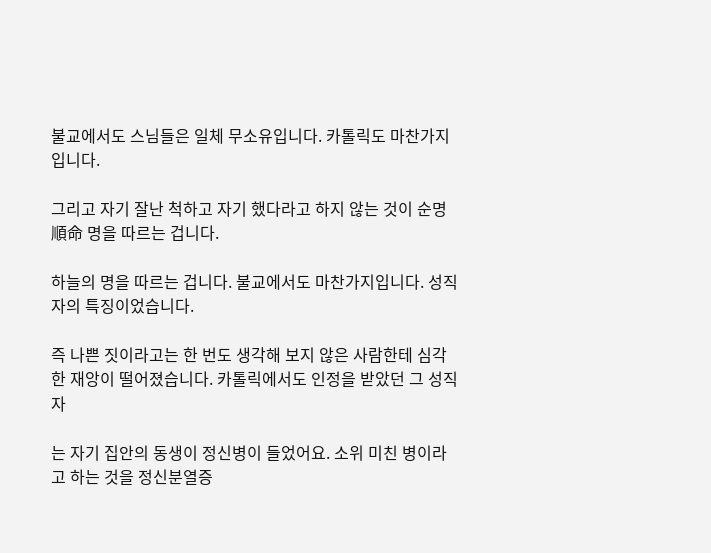불교에서도 스님들은 일체 무소유입니다. 카톨릭도 마찬가지입니다.

그리고 자기 잘난 척하고 자기 했다라고 하지 않는 것이 순명順命 명을 따르는 겁니다.

하늘의 명을 따르는 겁니다. 불교에서도 마찬가지입니다. 성직자의 특징이었습니다.

즉 나쁜 짓이라고는 한 번도 생각해 보지 않은 사람한테 심각한 재앙이 떨어졌습니다. 카톨릭에서도 인정을 받았던 그 성직자

는 자기 집안의 동생이 정신병이 들었어요. 소위 미친 병이라고 하는 것을 정신분열증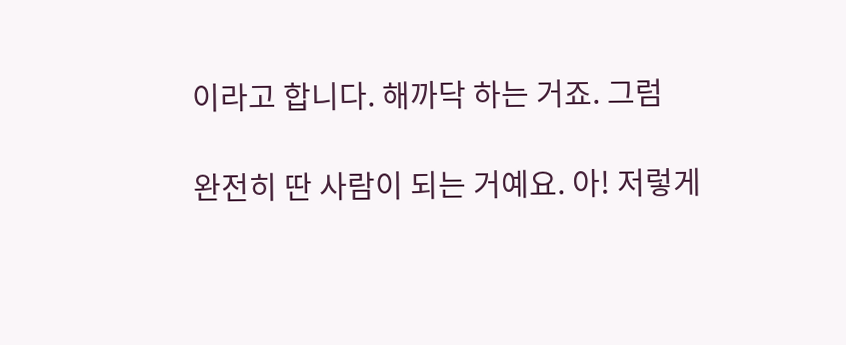이라고 합니다. 해까닥 하는 거죠. 그럼

완전히 딴 사람이 되는 거예요. 아! 저렇게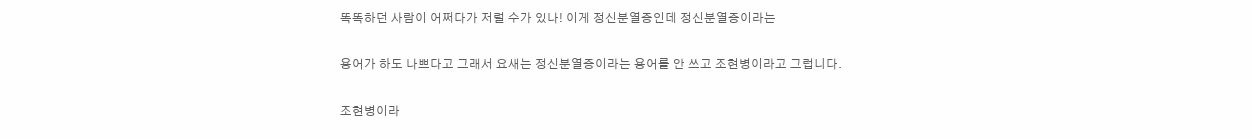똑똑하던 사람이 어쩌다가 저럴 수가 있나! 이게 정신분열증인데 정신분열증이라는

용어가 하도 나쁘다고 그래서 요새는 정신분열증이라는 용어를 안 쓰고 조현병이라고 그럽니다.

조현병이라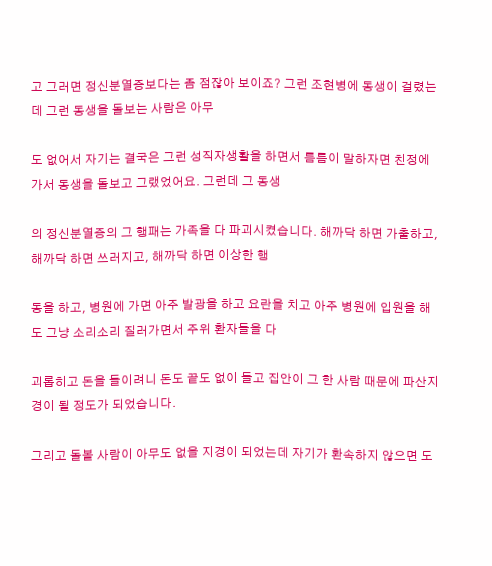고 그러면 정신분열증보다는 좀 점잖아 보이죠? 그런 조현병에 동생이 걸렸는데 그런 동생을 돌보는 사람은 아무

도 없어서 자기는 결국은 그런 성직자생활을 하면서 틈틈이 말하자면 친정에 가서 동생을 돌보고 그랬었어요. 그런데 그 동생

의 정신분열증의 그 행패는 가족을 다 파괴시켰습니다. 해까닥 하면 가출하고, 해까닥 하면 쓰러지고, 해까닥 하면 이상한 행

동을 하고, 병원에 가면 아주 발광을 하고 요란을 치고 아주 병원에 입원을 해도 그냥 소리소리 질러가면서 주위 환자들을 다

괴롭히고 돈을 들이려니 돈도 끝도 없이 들고 집안이 그 한 사람 때문에 파산지경이 될 정도가 되었습니다.

그리고 돌볼 사람이 아무도 없을 지경이 되었는데 자기가 환속하지 않으면 도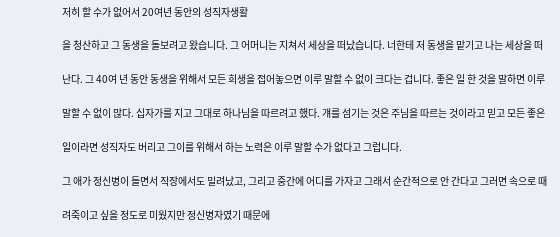저히 할 수가 없어서 20여년 동안의 성직자생활

을 청산하고 그 동생을 돌보려고 왔습니다. 그 어머니는 지쳐서 세상을 떠났습니다. 너한테 저 동생을 맡기고 나는 세상을 떠

난다. 그 40여 년 동안 동생을 위해서 모든 희생을 접어놓으면 이루 말할 수 없이 크다는 겁니다. 좋은 일 한 것을 말하면 이루

말할 수 없이 많다. 십자가를 지고 그대로 하나님을 따르려고 했다. 걔를 섬기는 것은 주님을 따르는 것이라고 믿고 모든 좋은

일이라면 성직자도 버리고 그이를 위해서 하는 노력은 이루 말할 수가 없다고 그럽니다.

그 애가 정신병이 들면서 직장에서도 밀려났고, 그리고 중간에 어디를 가자고 그래서 순간적으로 안 간다고 그러면 속으로 때

려죽이고 싶을 정도로 미웠지만 정신병자였기 때문에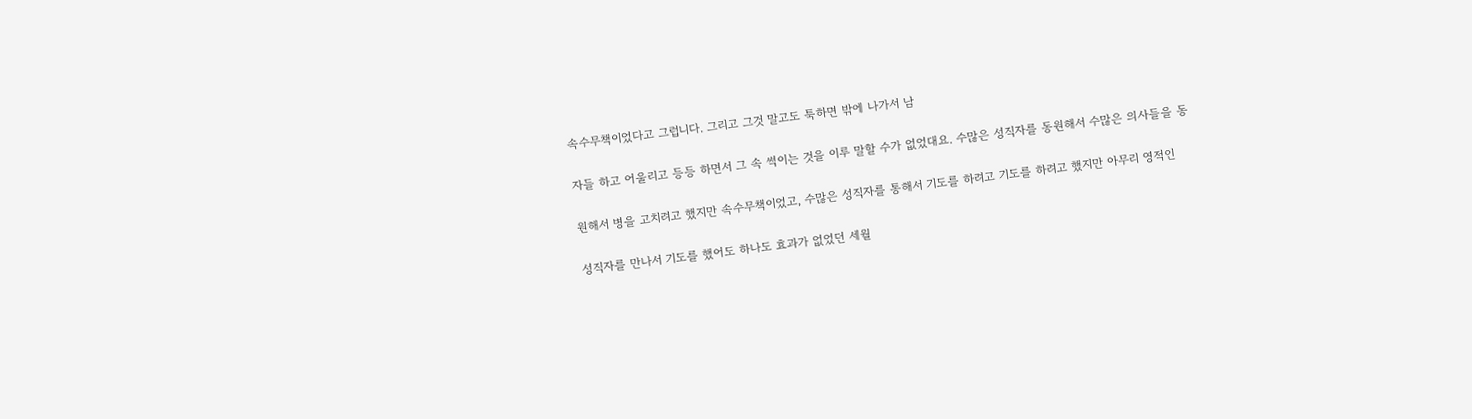속수무책이었다고 그럽니다. 그리고 그것 말고도 툭하면 밖에 나가서 남

자들 하고 어울리고 등등 하면서 그 속 썩이는 것을 이루 말할 수가 없었대요. 수많은 성직자를 동원해서 수많은 의사들을 동

원해서 병을 고치려고 했지만 속수무책이었고, 수많은 성직자를 통해서 기도를 하려고 기도를 하려고 했지만 아무리 영적인

성직자를 만나서 기도를 했어도 하나도 효과가 없었던 세월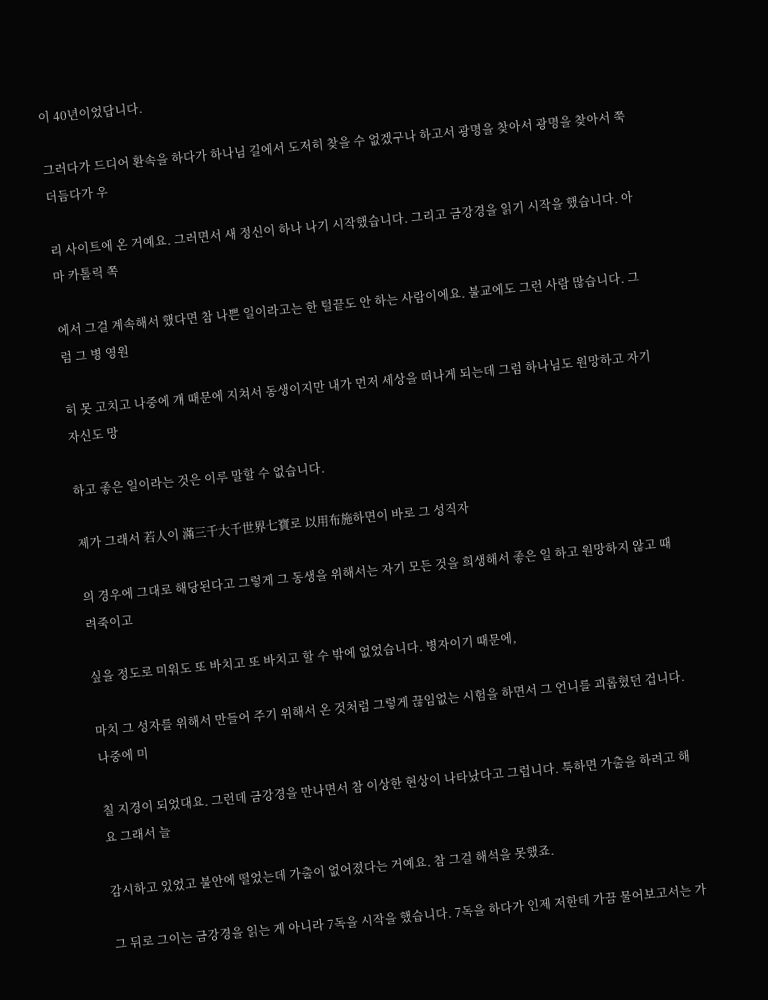이 40년이었답니다.

그러다가 드디어 환속을 하다가 하나님 길에서 도저히 찾을 수 없겠구나 하고서 광명을 찾아서 광명을 찾아서 쭉 더듬다가 우

리 사이트에 온 거예요. 그러면서 새 정신이 하나 나기 시작했습니다. 그리고 금강경을 읽기 시작을 했습니다. 아마 카톨릭 쪽

에서 그걸 계속해서 했다면 참 나쁜 일이라고는 한 털끝도 안 하는 사람이에요. 불교에도 그런 사람 많습니다. 그럼 그 병 영원

히 못 고치고 나중에 걔 때문에 지쳐서 동생이지만 내가 먼저 세상을 떠나게 되는데 그럼 하나님도 원망하고 자기 자신도 망

하고 좋은 일이라는 것은 이루 말할 수 없습니다.

제가 그래서 若人이 滿三千大千世界七寶로 以用布施하면이 바로 그 성직자

의 경우에 그대로 해당된다고 그렇게 그 동생을 위해서는 자기 모든 것을 희생해서 좋은 일 하고 원망하지 않고 때려죽이고

싶을 정도로 미워도 또 바치고 또 바치고 할 수 밖에 없었습니다. 병자이기 때문에,

마치 그 성자를 위해서 만들어 주기 위해서 온 것처럼 그렇게 끊임없는 시험을 하면서 그 언니를 괴롭혔던 겁니다. 나중에 미

칠 지경이 되었대요. 그런데 금강경을 만나면서 참 이상한 현상이 나타났다고 그럽니다. 툭하면 가출을 하려고 해요 그래서 늘

감시하고 있었고 불안에 떨었는데 가출이 없어졌다는 거예요. 참 그걸 해석을 못했죠.

그 뒤로 그이는 금강경을 읽는 게 아니라 7독을 시작을 했습니다. 7독을 하다가 인제 저한테 가끔 물어보고서는 가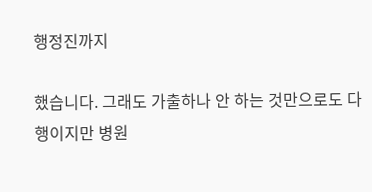행정진까지

했습니다. 그래도 가출하나 안 하는 것만으로도 다행이지만 병원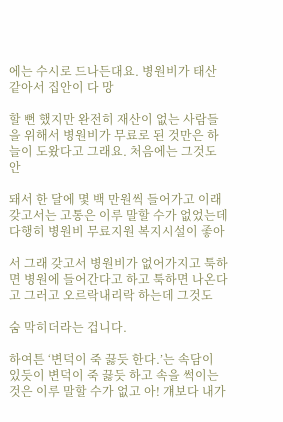에는 수시로 드나든대요. 병원비가 태산 같아서 집안이 다 망

할 뻔 했지만 완전히 재산이 없는 사람들을 위해서 병원비가 무료로 된 것만은 하늘이 도왔다고 그래요. 처음에는 그것도 안

돼서 한 달에 몇 백 만원씩 들어가고 이래갖고서는 고통은 이루 말할 수가 없었는데 다행히 병원비 무료지원 복지시설이 좋아

서 그래 갖고서 병원비가 없어가지고 툭하면 병원에 들어간다고 하고 툭하면 나온다고 그러고 오르락내리락 하는데 그것도

숨 막히더라는 겁니다.

하여튼 ‘변덕이 죽 끓듯 한다.’는 속담이 있듯이 변덕이 죽 끓듯 하고 속을 썩이는 것은 이루 말할 수가 없고 아! 걔보다 내가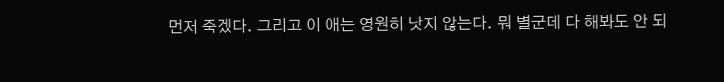먼저 죽겠다. 그리고 이 애는 영원히 낫지 않는다. 뭐 별군데 다 해봐도 안 되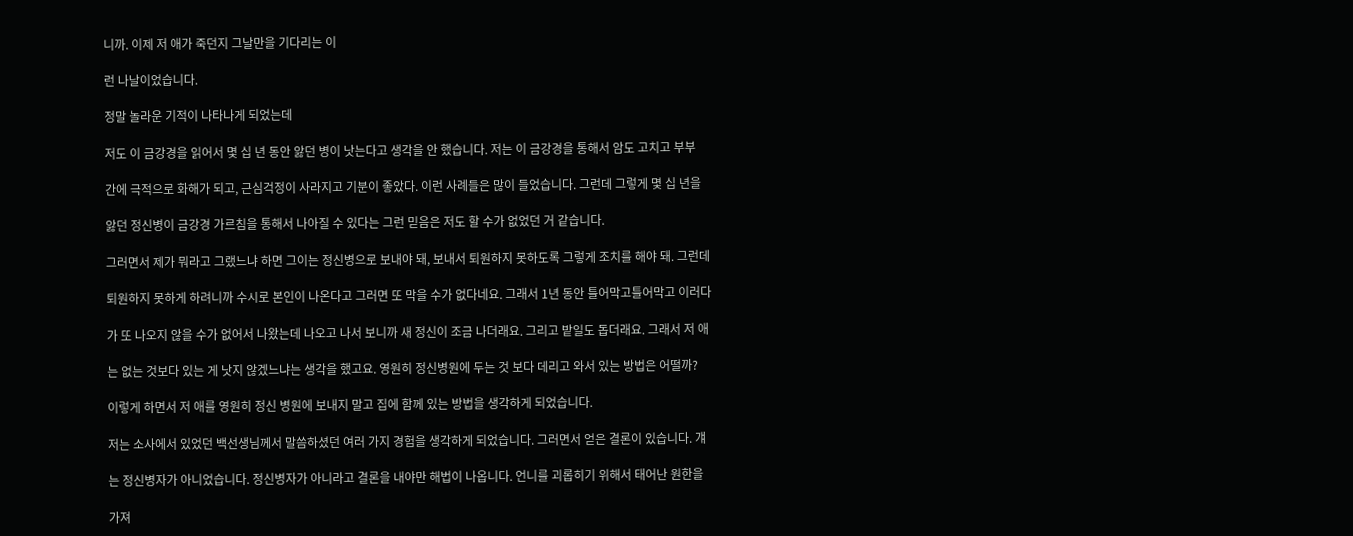니까. 이제 저 애가 죽던지 그날만을 기다리는 이

런 나날이었습니다.

정말 놀라운 기적이 나타나게 되었는데

저도 이 금강경을 읽어서 몇 십 년 동안 앓던 병이 낫는다고 생각을 안 했습니다. 저는 이 금강경을 통해서 암도 고치고 부부

간에 극적으로 화해가 되고, 근심걱정이 사라지고 기분이 좋았다. 이런 사례들은 많이 들었습니다. 그런데 그렇게 몇 십 년을

앓던 정신병이 금강경 가르침을 통해서 나아질 수 있다는 그런 믿음은 저도 할 수가 없었던 거 같습니다.

그러면서 제가 뭐라고 그랬느냐 하면 그이는 정신병으로 보내야 돼, 보내서 퇴원하지 못하도록 그렇게 조치를 해야 돼. 그런데

퇴원하지 못하게 하려니까 수시로 본인이 나온다고 그러면 또 막을 수가 없다네요. 그래서 1년 동안 틀어막고틀어막고 이러다

가 또 나오지 않을 수가 없어서 나왔는데 나오고 나서 보니까 새 정신이 조금 나더래요. 그리고 밭일도 돕더래요. 그래서 저 애

는 없는 것보다 있는 게 낫지 않겠느냐는 생각을 했고요. 영원히 정신병원에 두는 것 보다 데리고 와서 있는 방법은 어떨까?

이렇게 하면서 저 애를 영원히 정신 병원에 보내지 말고 집에 함께 있는 방법을 생각하게 되었습니다.

저는 소사에서 있었던 백선생님께서 말씀하셨던 여러 가지 경험을 생각하게 되었습니다. 그러면서 얻은 결론이 있습니다. 걔

는 정신병자가 아니었습니다. 정신병자가 아니라고 결론을 내야만 해법이 나옵니다. 언니를 괴롭히기 위해서 태어난 원한을

가져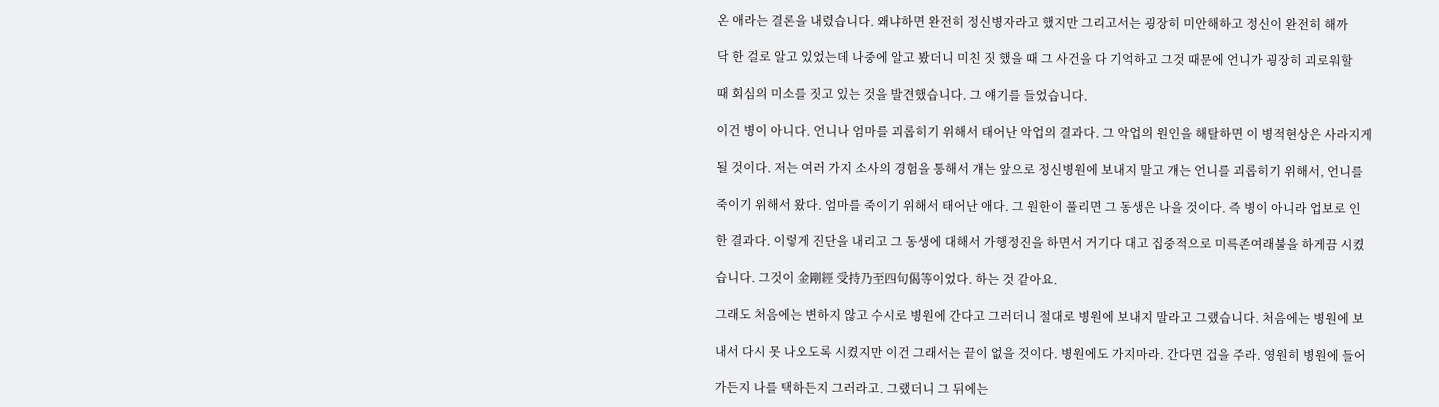온 애라는 결론을 내렸습니다. 왜냐하면 완전히 정신병자라고 했지만 그리고서는 굉장히 미안해하고 정신이 완전히 해까

닥 한 걸로 알고 있었는데 나중에 알고 봤더니 미친 짓 했을 때 그 사건을 다 기억하고 그것 때문에 언니가 굉장히 괴로워할

때 회심의 미소를 짓고 있는 것을 발견했습니다. 그 얘기를 들었습니다.

이건 병이 아니다. 언니나 엄마를 괴롭히기 위해서 태어난 악업의 결과다. 그 악업의 원인을 해탈하면 이 병적현상은 사라지게

될 것이다. 저는 여러 가지 소사의 경험을 통해서 걔는 앞으로 정신병원에 보내지 말고 걔는 언니를 괴롭히기 위해서, 언니를

죽이기 위해서 왔다. 엄마를 죽이기 위해서 태어난 애다. 그 원한이 풀리면 그 동생은 나을 것이다. 즉 병이 아니라 업보로 인

한 결과다. 이렇게 진단을 내리고 그 동생에 대해서 가행정진을 하면서 거기다 대고 집중적으로 미륵존여래불을 하게끔 시켰

습니다. 그것이 金剛經 受持乃至四句偈等이었다. 하는 것 같아요.

그래도 처음에는 변하지 않고 수시로 병원에 간다고 그러더니 절대로 병원에 보내지 말라고 그랬습니다. 처음에는 병원에 보

내서 다시 못 나오도록 시켰지만 이건 그래서는 끝이 없을 것이다. 병원에도 가지마라. 간다면 겁을 주라. 영원히 병원에 들어

가든지 나를 택하든지 그러라고. 그랬더니 그 뒤에는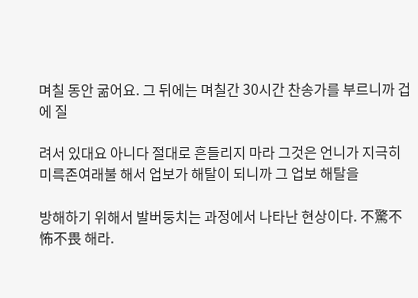며칠 동안 굶어요. 그 뒤에는 며칠간 30시간 찬송가를 부르니까 겁에 질

려서 있대요 아니다 절대로 흔들리지 마라 그것은 언니가 지극히 미륵존여래불 해서 업보가 해탈이 되니까 그 업보 해탈을

방해하기 위해서 발버둥치는 과정에서 나타난 현상이다. 不驚不怖不畏 해라.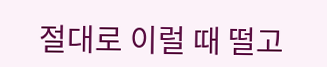절대로 이럴 때 떨고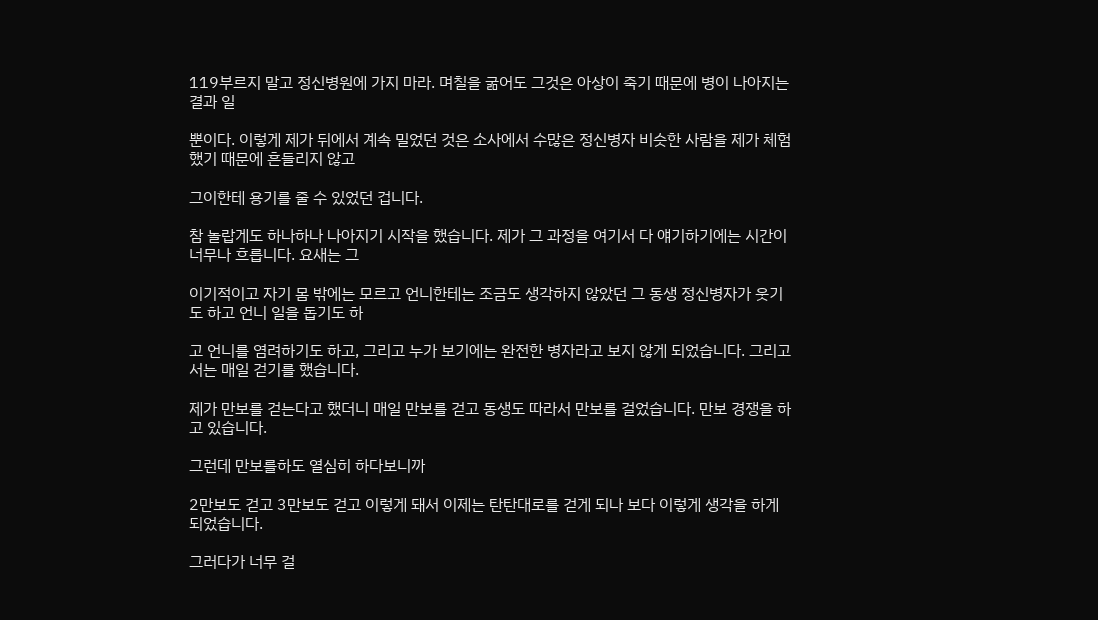119부르지 말고 정신병원에 가지 마라. 며칠을 굶어도 그것은 아상이 죽기 때문에 병이 나아지는 결과 일

뿐이다. 이렇게 제가 뒤에서 계속 밀었던 것은 소사에서 수많은 정신병자 비슷한 사람을 제가 체험했기 때문에 흔들리지 않고

그이한테 용기를 줄 수 있었던 겁니다.

참 놀랍게도 하나하나 나아지기 시작을 했습니다. 제가 그 과정을 여기서 다 얘기하기에는 시간이 너무나 흐릅니다. 요새는 그

이기적이고 자기 몸 밖에는 모르고 언니한테는 조금도 생각하지 않았던 그 동생 정신병자가 웃기도 하고 언니 일을 돕기도 하

고 언니를 염려하기도 하고, 그리고 누가 보기에는 완전한 병자라고 보지 않게 되었습니다. 그리고서는 매일 걷기를 했습니다.

제가 만보를 걷는다고 했더니 매일 만보를 걷고 동생도 따라서 만보를 걸었습니다. 만보 경쟁을 하고 있습니다.

그런데 만보를하도 열심히 하다보니까

2만보도 걷고 3만보도 걷고 이렇게 돼서 이제는 탄탄대로를 걷게 되나 보다 이렇게 생각을 하게 되었습니다.

그러다가 너무 걸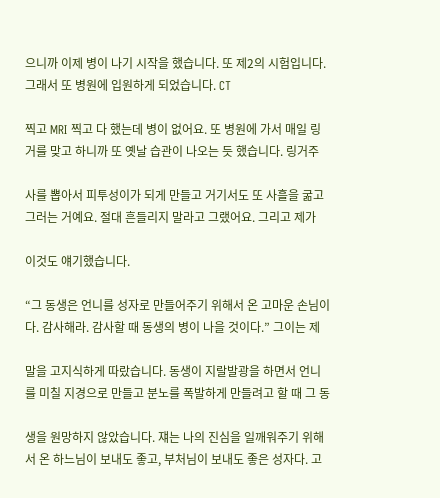으니까 이제 병이 나기 시작을 했습니다. 또 제2의 시험입니다. 그래서 또 병원에 입원하게 되었습니다. CT

찍고 MRI 찍고 다 했는데 병이 없어요. 또 병원에 가서 매일 링거를 맞고 하니까 또 옛날 습관이 나오는 듯 했습니다. 링거주

사를 뽑아서 피투성이가 되게 만들고 거기서도 또 사흘을 굶고 그러는 거예요. 절대 흔들리지 말라고 그랬어요. 그리고 제가

이것도 얘기했습니다.

“그 동생은 언니를 성자로 만들어주기 위해서 온 고마운 손님이다. 감사해라. 감사할 때 동생의 병이 나을 것이다.” 그이는 제

말을 고지식하게 따랐습니다. 동생이 지랄발광을 하면서 언니를 미칠 지경으로 만들고 분노를 폭발하게 만들려고 할 때 그 동

생을 원망하지 않았습니다. 쟤는 나의 진심을 일깨워주기 위해서 온 하느님이 보내도 좋고, 부처님이 보내도 좋은 성자다. 고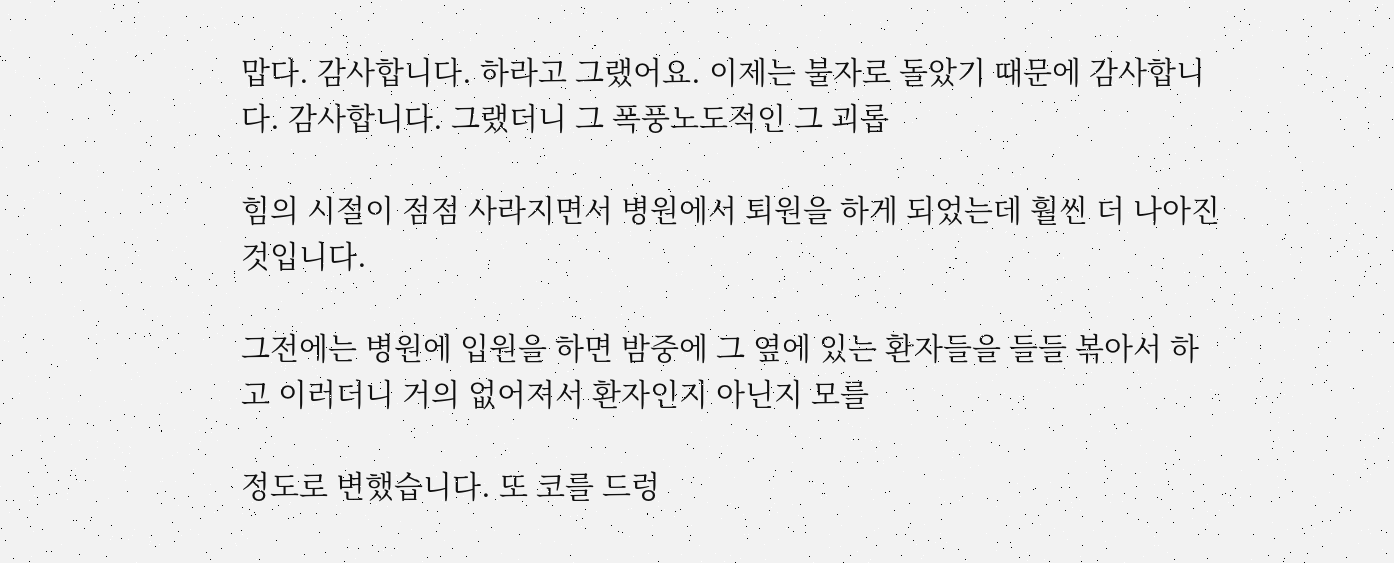맙다. 감사합니다. 하라고 그랬어요. 이제는 불자로 돌았기 때문에 감사합니다. 감사합니다. 그랬더니 그 폭풍노도적인 그 괴롭

힘의 시절이 점점 사라지면서 병원에서 퇴원을 하게 되었는데 훨씬 더 나아진 것입니다.

그전에는 병원에 입원을 하면 밤중에 그 옆에 있는 환자들을 들들 볶아서 하고 이러더니 거의 없어져서 환자인지 아닌지 모를

정도로 변했습니다. 또 코를 드렁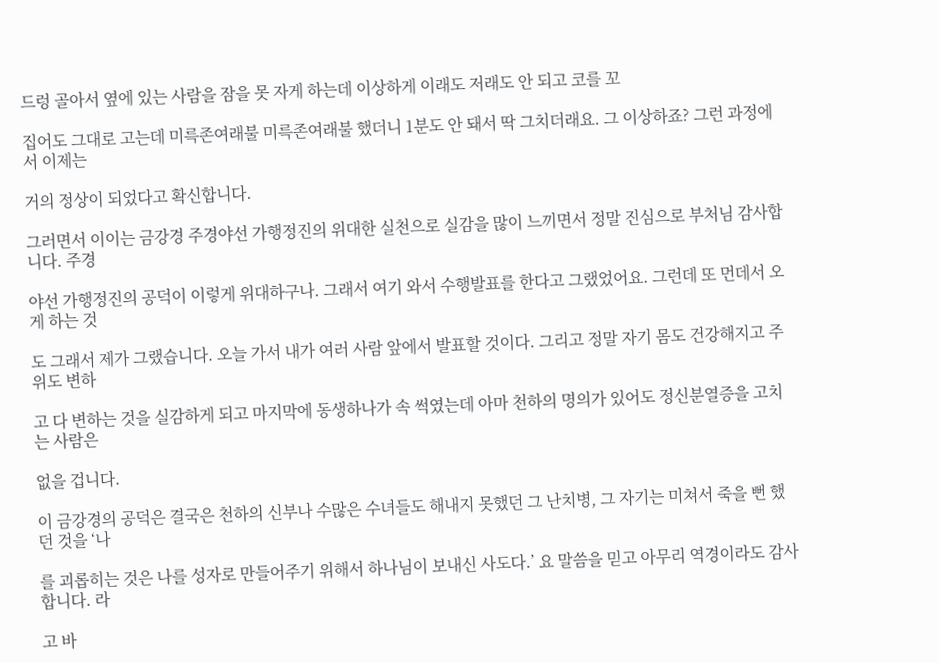드렁 골아서 옆에 있는 사람을 잠을 못 자게 하는데 이상하게 이래도 저래도 안 되고 코를 꼬

집어도 그대로 고는데 미륵존여래불 미륵존여래불 했더니 1분도 안 돼서 딱 그치더래요. 그 이상하죠? 그런 과정에서 이제는

거의 정상이 되었다고 확신합니다.

그러면서 이이는 금강경 주경야선 가행정진의 위대한 실천으로 실감을 많이 느끼면서 정말 진심으로 부처님 감사합니다. 주경

야선 가행정진의 공덕이 이렇게 위대하구나. 그래서 여기 와서 수행발표를 한다고 그랬었어요. 그런데 또 먼데서 오게 하는 것

도 그래서 제가 그랬습니다. 오늘 가서 내가 여러 사람 앞에서 발표할 것이다. 그리고 정말 자기 몸도 건강해지고 주위도 변하

고 다 변하는 것을 실감하게 되고 마지막에 동생하나가 속 썩였는데 아마 천하의 명의가 있어도 정신분열증을 고치는 사람은

없을 겁니다.

이 금강경의 공덕은 결국은 천하의 신부나 수많은 수녀들도 해내지 못했던 그 난치병, 그 자기는 미쳐서 죽을 뻔 했던 것을 ‘나

를 괴롭히는 것은 나를 성자로 만들어주기 위해서 하나님이 보내신 사도다.’ 요 말씀을 믿고 아무리 역경이라도 감사합니다. 라

고 바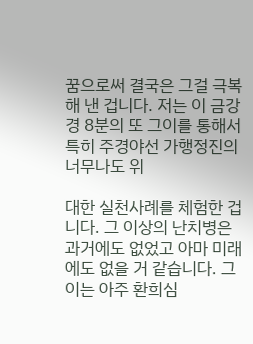꿈으로써 결국은 그걸 극복해 낸 겁니다. 저는 이 금강경 8분의 또 그이를 통해서 특히 주경야선 가행정진의 너무나도 위

대한 실천사례를 체험한 겁니다. 그 이상의 난치병은 과거에도 없었고 아마 미래에도 없을 거 같습니다. 그이는 아주 환희심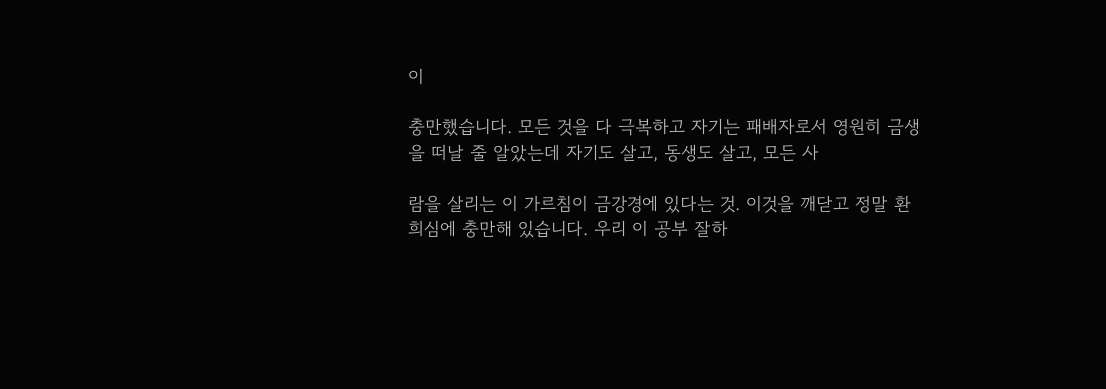이

충만했습니다. 모든 것을 다 극복하고 자기는 패배자로서 영원히 금생을 떠날 줄 알았는데 자기도 살고, 동생도 살고, 모든 사

람을 살리는 이 가르침이 금강경에 있다는 것. 이것을 깨닫고 정말 환희심에 충만해 있습니다. 우리 이 공부 잘하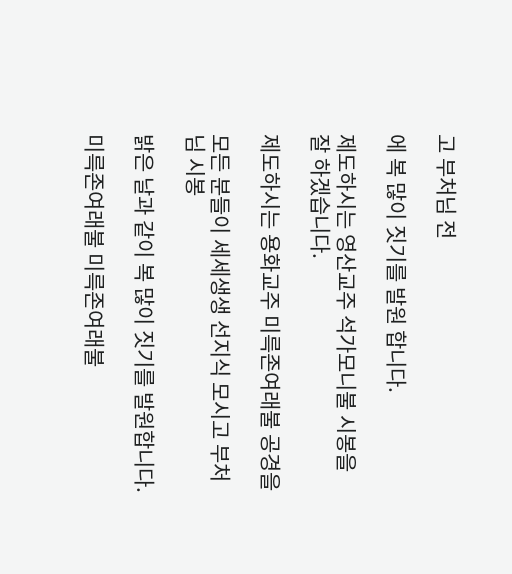고 부처님 전

에 복 많이 짓기를 발원 합니다.

제도하시는 영산교주 석가모니불 시봉을 잘 하겠습니다.

제도하시는 용화교주 미륵존여래불 공경을

모든 분들이 세세생생 선지식 모시고 부처님 시봉

밝은 날과 같이 복 많이 짓기를 발원합니다.

미륵존여래불 미륵존여래불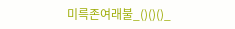미륵존여래불_()()()_